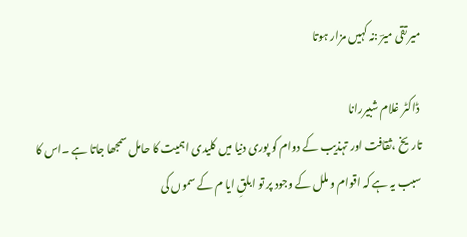میر تقی میرؔ :نہ کہیں مزار ہوتا

 ڈاکٹر غلام شبیررانا
تاریخ ،ثقافت اور تہذیب کے دوام کو پوری دنیا میں کلیدی اہمیت کا حامل سمجھا جاتا ہے ۔اس کا سبب یہ ہے کہ اقوام و ملل کے وجود پر تو ابلقِ ایا م کے سموں کی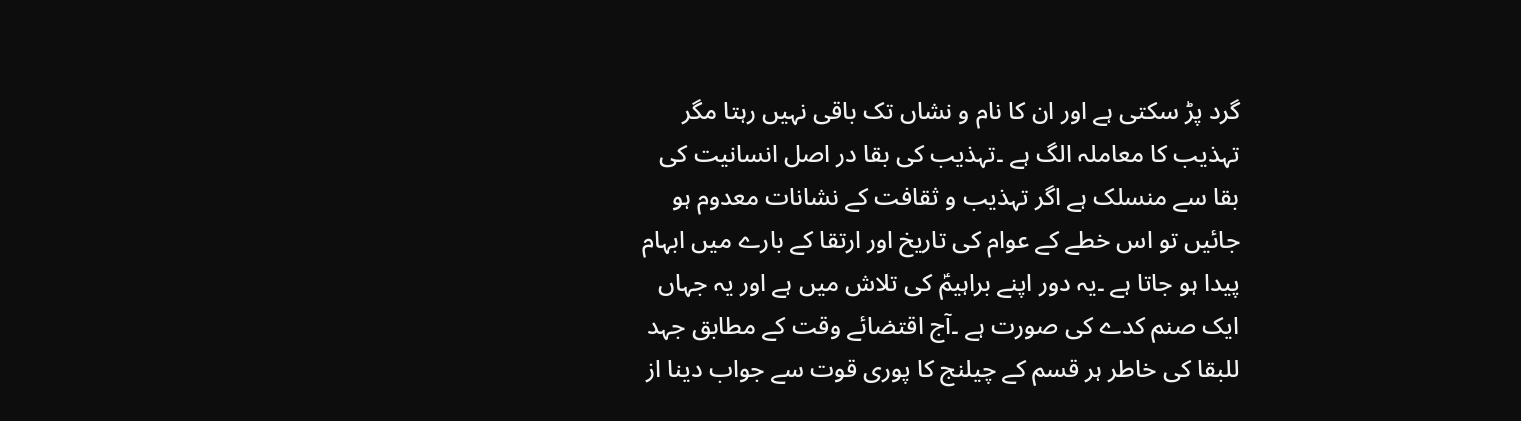گرد پڑ سکتی ہے اور ان کا نام و نشاں تک باقی نہیں رہتا مگر تہذیب کا معاملہ الگ ہے ۔تہذیب کی بقا در اصل انسانیت کی بقا سے منسلک ہے اگر تہذیب و ثقافت کے نشانات معدوم ہو جائیں تو اس خطے کے عوام کی تاریخ اور ارتقا کے بارے میں ابہام پیدا ہو جاتا ہے ۔یہ دور اپنے براہیمؑ کی تلاش میں ہے اور یہ جہاں ایک صنم کدے کی صورت ہے ۔آج اقتضائے وقت کے مطابق جہد للبقا کی خاطر ہر قسم کے چیلنج کا پوری قوت سے جواب دینا از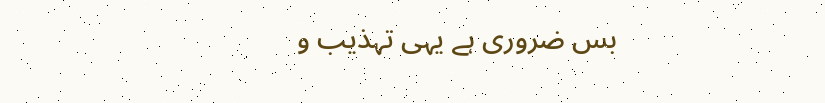بس ضروری ہے یہی تہذیب و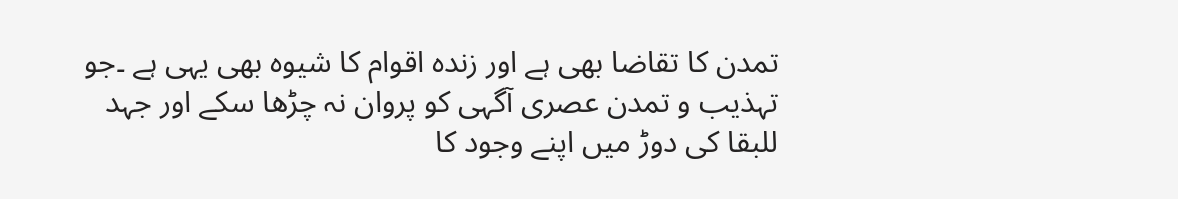تمدن کا تقاضا بھی ہے اور زندہ اقوام کا شیوہ بھی یہی ہے ۔جو تہذیب و تمدن عصری آگہی کو پروان نہ چڑھا سکے اور جہد للبقا کی دوڑ میں اپنے وجود کا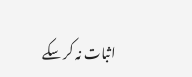اثبات نہ کر سکے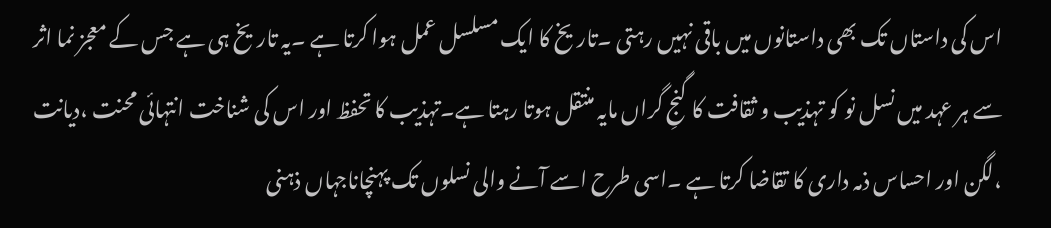اس کی داستاں تک بھی داستانوں میں باقی نہیں رہتی ۔تاریخ کا ایک مسلسل عمل ہوا کرتا ہے ۔یہ تاریخ ہی ہے جس کے معجز نما اثر سے ہر عہد میں نسل نو کو تہذیب و ثقافت کا گنجِ گراں مایہ منتقل ہوتا رہتا ہے۔تہذیب کا تحفظ اور اس کی شناخت انتہائی محنت ،دیانت ،لگن اور احساس ذمہ داری کا تقاضا کرتا ہے ۔اسی طرح اسے آنے والی نسلوں تک پہنچاناجہاں ذہنی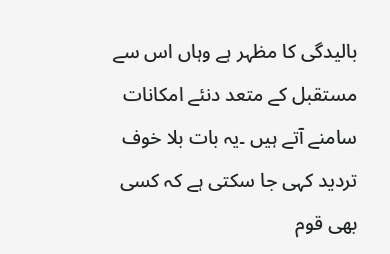بالیدگی کا مظہر ہے وہاں اس سے مستقبل کے متعد دنئے امکانات سامنے آتے ہیں ۔یہ بات بلا خوف تردید کہی جا سکتی ہے کہ کسی بھی قوم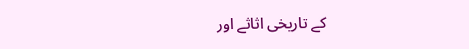کے تاریخی اثاثے اور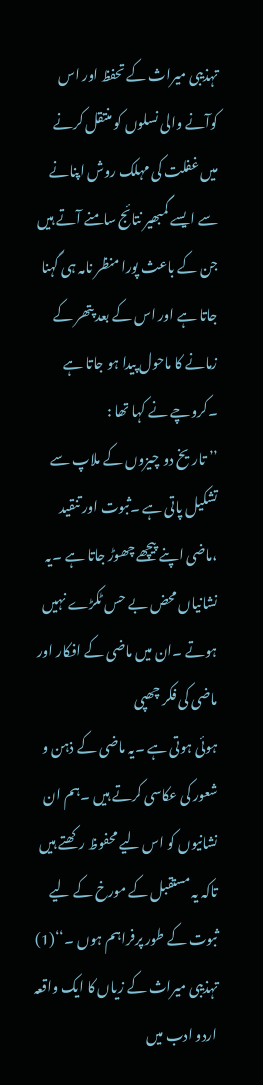تہذیبی میراث کے تحفظ اور اس کوآنے والی نسلوں کو منتقل کرنے میں غفلت کی مہلک روش اپنانے سے ایسے گمبھیر نتائج سامنے آتے ہیں جن کے باعث پورا منظر نامہ ہی گہنا جاتا ہے اور اس کے بعد پتھر کے زمانے کا ماحول پیدا ہو جاتا ہے ۔کروچے نے کہا تھا :
’’تاریخ دو چیزوں کے ملاپ سے تشکیل پاتی ہے ۔ثبوت اور تنقید ،ماضی اپنے پیچھے چھوڑ جاتا ہے ۔یہ نشانیاں محض بے حس ٹکڑے نہیں ہوتے ۔ان میں ماضی کے افکار اور ماضی کی فکر چھپی
ہوئی ہوتی ہے ۔یہ ماضی کے ذہن و شعور کی عکاسی کرتے ہیں ۔ہم ان نشانیوں کو اس لیے محفوظ رکھتے ہیں تاکہ یہ مستقبل کے مورخ کے لیے ثبوت کے طور پرفراہم ہوں ۔‘‘(1)
تہذیبی میراث کے زیاں کا ایک واقعہ اردو ادب میں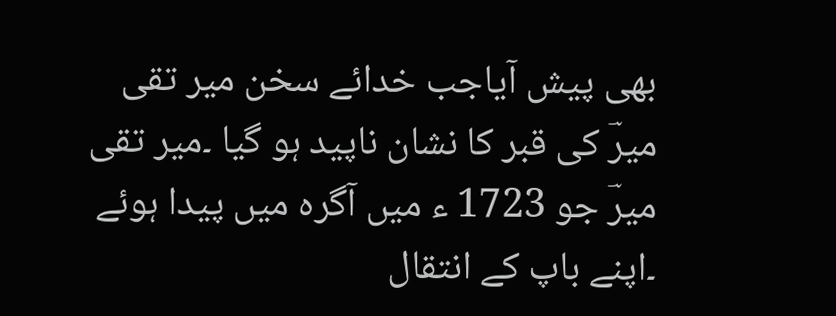بھی پیش آیاجب خدائے سخن میر تقی میرؔ کی قبر کا نشان ناپید ہو گیا ۔میر تقی میرؔ جو 1723 ء میں آگرہ میں پیدا ہوئے ۔اپنے باپ کے انتقال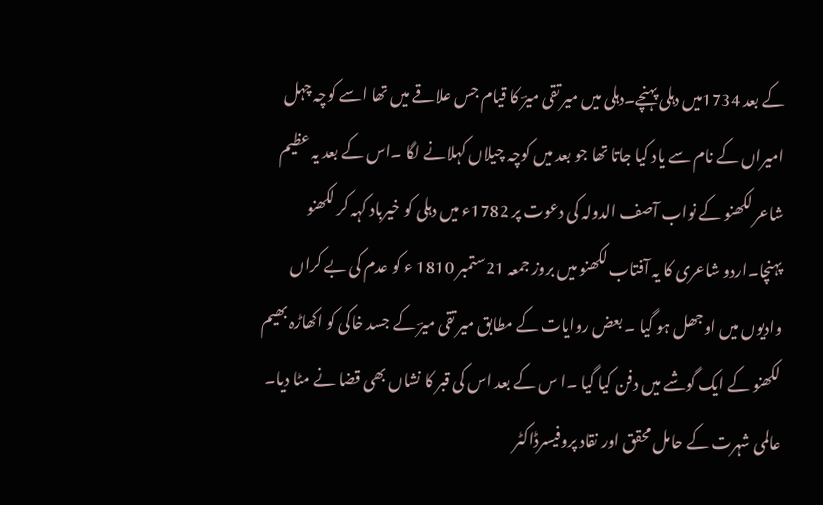کے بعد 1734میں دہلی پہنچے۔دہلی میں میر تقی میرؔ کا قیام جس علاقے میں تھا اسے کوچہ چہل امیراں کے نام سے یاد کیا جاتا تھا جو بعد میں کوچہ چیلاں کہلانے لگا ۔اس کے بعد یہ عظیم شاعر لکھنو کے نواب آصف الدولہ کی دعوت پر 1782ء میں دہلی کو خیرباد کہہ کر لکھنو پہنچا۔اردو شاعری کا یہ آفتاب لکھنو میں بروز جمعہ 21ستمبر 1810 ء کو عدم کی بے کراں وادیوں میں اوجھل ہو گیا ۔ بعض روایات کے مطابق میر تقی میرؔ کے جسد خاکی کو اکھاڑہ بھیم لکھنو کے ایک گوشے میں دفن کیا گیا ۔ا س کے بعد اس کی قبر کا نشاں بھی قضا نے مٹا دیا۔ عالمی شہرت کے حامل محقق اور نقاد پروفیسرڈاکٹر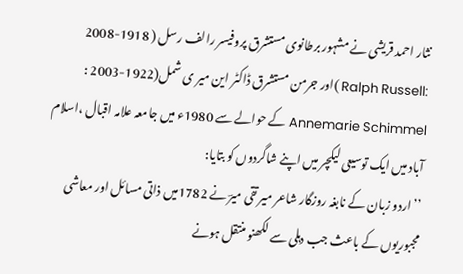نثار احمد قریشی نے مشہور برطانوی مستشرق پروفیسر رالف رسل ( 1918-2008 :Ralph Russell )اور جرمن مستشرق ڈاکٹر این میر ی شمل(1922-2003 : Annemarie Schimmel کے حوالے سے 1980ء میں جامعہ علامہ اقبال ،اسلام آباد میں ایک توسیعی لیکچر میں اپنے شاگردوں کو بتایا:
’’اردو زبان کے نابغہ روزگار شاعر میر تقی میرؔ نے 1782میں ذاتی مسائل اور معاشی مجبوریوں کے باعث جب دہلی سے لکھنو منتقل ہونے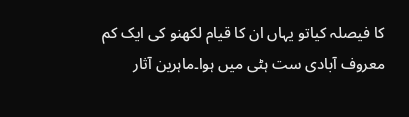کا فیصلہ کیاتو یہاں ان کا قیام لکھنو کی ایک کم معروف آبادی ست ہٹی میں ہوا۔ماہرین آثار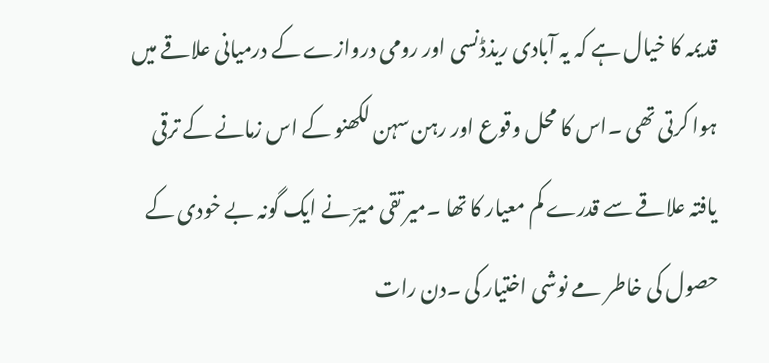قدیمہ کا خیال ہے کہ یہ آبادی ریذڈنسی اور رومی دروازے کے درمیانی علاقے میں ہوا کرتی تھی ۔اس کا محل وقوع اور رہن سہن لکھنو کے اس زمانے کے ترقی یافتہ علاقے سے قدرے کم معیار کا تھا ۔میر تقی میرؔ نے ایک گونہ بے خودی کے حصول کی خاطر مے نوشی اختیار کی ۔دن رات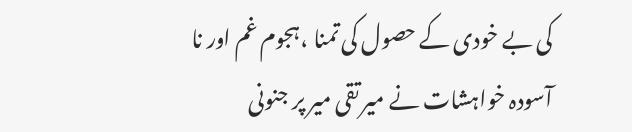کی بے خودی کے حصول کی تمنا ،ہجوم غم اور نا آسودہ خواہشات نے میر تقی میر پر جنونی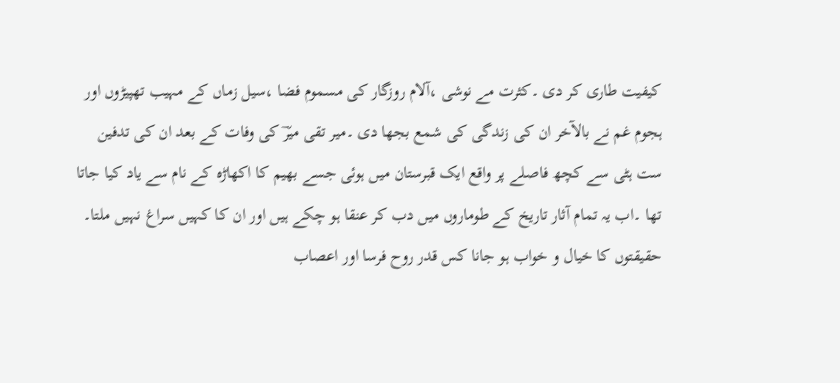کیفیت طاری کر دی ۔کثرت مے نوشی ،آلام روزگار کی مسموم فضا ،سیل زماں کے مہیب تھپیڑوں اور ہجوم غم نے بالآخر ان کی زندگی کی شمع بجھا دی ۔میر تقی میرؔ کی وفات کے بعد ان کی تدفین ست ہٹی سے کچھ فاصلے پر واقع ایک قبرستان میں ہوئی جسے بھیم کا اکھاڑہ کے نام سے یاد کیا جاتا تھا ۔اب یہ تمام آثار تاریخ کے طوماروں میں دب کر عنقا ہو چکے ہیں اور ان کا کہیں سراغ نہیں ملتا۔
حقیقتوں کا خیال و خواب ہو جانا کس قدر روح فرسا اور اعصاب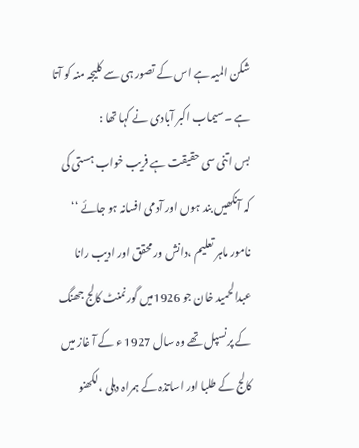شکن المیہ ہے اس کے تصور ہی سے کلیجہ منہ کو آتا ہے ۔سیماب اکبر آبادی نے کہا تھا :
بس اتنی سی حقیقت ہے فریب خواب ہستی کی
کہ آنکھیں بند ہوں اور آدمی افسانہ ہو جائے ‘‘
نامور ماہر تعلیم ،دانش ور محقق اور ادیب رانا عبدالحمید خان جو 1926میں گورنمنٹ کالج جھنگ کے پرنسپل تھے وہ سال 1927 ء کے آ غاز میں کالج کے طلبا اور اساتذہ کے ہمراہ دہلی ،لکھنو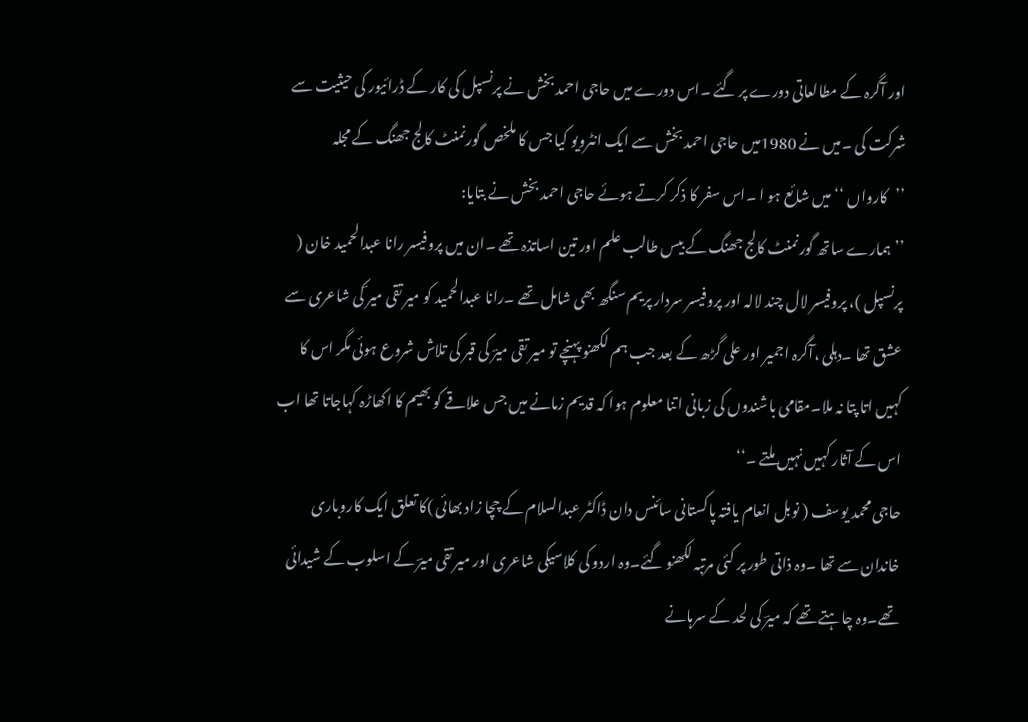اور آگرہ کے مطالعاتی دورے پر گئے ۔اس دورے میں حاجی احمد بخش نے پرنسپل کی کار کے ڈرائیور کی حیثیت سے شرکت کی ۔میں نے 1980میں حاجی احمد بخش سے ایک انٹرویو کیا جس کا ملخص گورنمنٹ کالج جھنگ کے مجلہ ’’کارواں ‘‘میں شائع ہو ا ۔اس سفر کا ذکر کرتے ہوئے حاجی احمد بخش نے بتایا:
’’ہمارے ساتھ گورنمنٹ کالج جھنگ کے بیس طالب علم اور تین اساتذہ تھے ۔ان میں پروفیسر رانا عبدالحمید خان ( پرنسپل )، پروفیسر لال چند لالہ اور پروفیسر سردار پریم سنگھ بھی شامل تھے ۔رانا عبدالحمید کو میر تقی میر ؔکی شاعری سے عشق تھا ۔دہلی ،آگرہ اجمیر اور علی گڑھ کے بعد جب ہم لکھنو پہنچے تو میر تقی میرؔ کی قبر کی تلاش شروع ہوئی مگر اس کا کہیں اتا پتا نہ ملا۔مقامی باشندوں کی زبانی اتنا معلوم ہوا کہ قدیم زمانے میں جس علاقے کو بھیم کا اکھاڑہ کہاجاتا تھا اب اس کے آثار کہیں نہیں ملتے ۔‘‘
حاجی محمد یوسف ( نوبل انعام یافتہ پاکستانی سائنس دان ڈاکٹر عبدالسلام کے چچا زاد بھائی )کا تعلق ایک کاروباری خاندان سے تھا ۔وہ ذاتی طور پر کئی مرتبہ لکھنو گئے۔وہ اردو کی کلاسیکی شاعری اور میر تقی میرؔ کے اسلوب کے شیدائی تھے۔وہ چاہتے تھے کہ میرؔ کی لحد کے سرہانے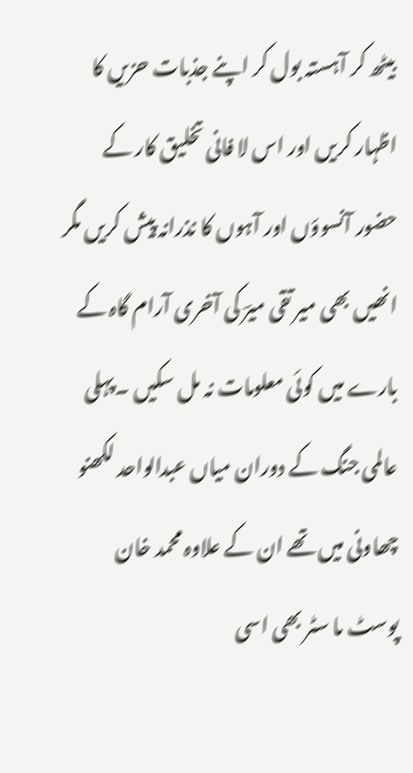بیٹھ کر آہستہ بول کر اپنے جذبات حزیں کا اظہار کریں اور اس لا فانی تخلیق کار کے حضور آنسوؤں اور آہوں کا نذرانہ پیش کریں مگر انھیں بھی میر تقی میرؔ کی آخری آرام گاہ کے بارے میں کوئی معلومات نہ مل سکیں ۔پہلی عالمی جنگ کے دوران میاں عبدالواحد لکھنو چھاونی میں تھے ان کے علاوہ محمد خان پوسٹ ما سٹر بھی اسی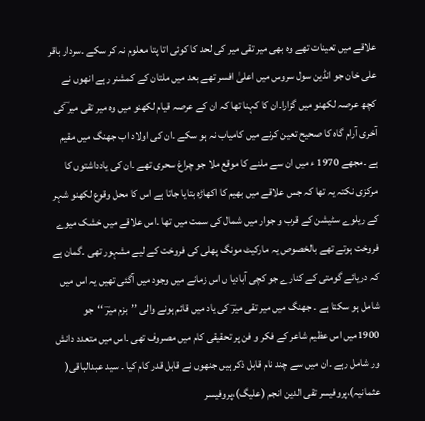علاقے میں تعینات تھے وہ بھی میر تقی میر کی لحد کا کوئی اتا پتا معلوم نہ کر سکے ۔سردار باقر علی خان جو انڈین سول سروس میں اعلیٰ افسر تھے بعد میں ملتان کے کمشنر رہے انھوں نے کچھ عرصہ لکھنو میں گزارا۔ان کا کہنا تھا کہ ان کے عرصہ قیام لکھنو میں وہ میر تقی میر ؔکی آخری آرام گاہ کا صحیح تعین کرنے میں کامیاب نہ ہو سکے ۔ان کی اولاد اب جھنگ میں مقیم ہے ۔مجھے 1970 ء میں ان سے ملنے کا موقع ملا جو چراغ سحری تھے ۔ان کی یادداشتوں کا مرکزی نکتہ یہ تھا کہ جس علاقے میں بھیم کا اکھاڑہ بتایا جاتا ہے اس کا محل وقوع لکھنو شہر کے ریلوے سٹیشن کے قرب و جوار میں شمال کی سمت میں تھا ۔اس علاقے میں خشک میوے فروخت ہوتے تھے بالخصوص یہ مارکیٹ مونگ پھلی کی فروخت کے لیے مشہور تھی ۔گمان ہے کہ دریائے گومتی کے کنارے جو کچی آبادیا ں اس زمانے میں وجود میں آگئی تھیں یہ اس میں شامل ہو سکتا ہے ۔ جھنگ میں میر تقی میرؔ کی یاد میں قائم ہونے والی ’’بزم میرؔ ‘‘جو 1900میں اس عظیم شاعر کے فکر و فن پر تحقیقی کام میں مصروف تھی ۔اس میں متعدد دانش ور شامل رہے ۔ان میں سے چند نام قابل ذکر ہیں جنھوں نے قابل قدر کام کیا ۔ سید عبدالباقی( عثمانیہ)،پروفیسر تقی الدین انجم (علیگ)،پروفیسر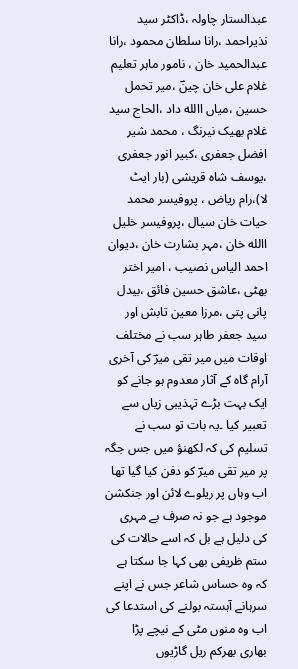عبدالستار چاولہ ،ڈاکٹر سید نذیراحمد ،رانا سلطان محمود ،رانا عبدالحمید خان ، نامور ماہر تعلیم غلام علی خان چینؔ ،میر تحمل حسین ،میاں االله داد ،الحاج سید غلام بھیک نیرنگ ، محمد شیر افضل جعفری ،کبیر انور جعفری ،یوسف شاہ قریشی (بار ایٹ لا)،رام ریاض ، پروفیسر محمد حیات خان سیال ،پروفیسر خلیل االله خان ،مہر بشارت خان ،دیوان احمد الیاس نصیب ، امیر اختر بھٹی ،عاشق حسین فائق ،بیدل پانی پتی ،مرزا معین تابش اور سید جعفر طاہر سب نے مختلف اوقات میں میر تقی میرؔ کی آخری آرام گاہ کے آثار معدوم ہو جانے کو ایک بہت بڑے تہذیبی زیاں سے تعبیر کیا ۔یہ بات تو سب نے تسلیم کی کہ لکھنؤ میں جس جگہ پر میر تقی میرؔ کو دفن کیا گیا تھا اب وہاں پر ریلوے لائن اور جنکشن موجود ہے جو نہ صرف بے مہری کی دلیل ہے بل کہ اسے حالات کی ستم ظریفی بھی کہا جا سکتا ہے کہ وہ حساس شاعر جس نے اپنے سرہانے آہستہ بولنے کی استدعا کی اب وہ منوں مٹی کے نیچے پڑا بھاری بھرکم ریل گاڑیوں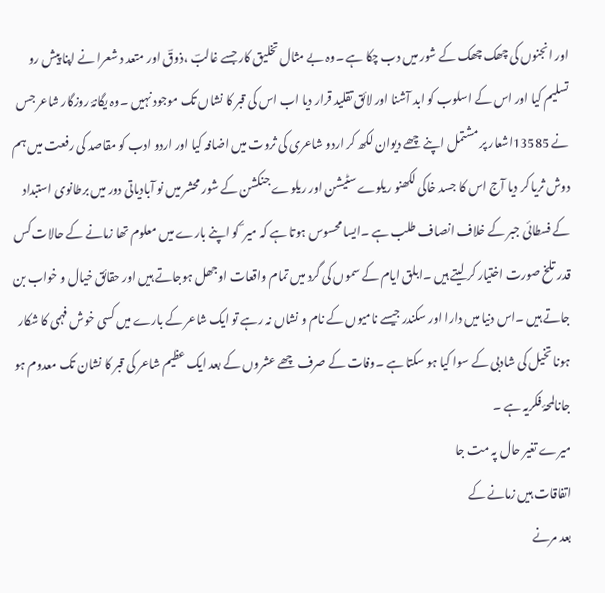اور انجنوں کی چھک چھک کے شور میں دب چکا ہے ۔وہ بے مثال تخلیق کار جسے غالبؔ ،ذوقؔ اور متعد د شعرا نے اپنا پیش رو تسلیم کیا اور اس کے اسلوب کو ابد آشنا اور لائق تقلید قرار دیا اب اس کی قبر کا نشاں تک موجود نہیں ۔وہ یگانۂ روزگار شاعر جس نے 13585اشعار پر مشتمل اپنے چھے دیوان لکھ کر اردو شاعری کی ثروت میں اضافہ کیا اور اردو ادب کو مقاصد کی رفعت میں ہم دوش ثریا کر دیا آج اس کا جسد خاکی لکھنو ریلوے سٹیشن اور ریلوے جنکشن کے شور محشر میں نو آبادیاتی دور میں برطانوی استبداد کے فسطائی جبر کے خلاف انصاف طلب ہے ۔ایسا محسوس ہوتا ہے کہ میر ؔ کو اپنے بارے میں معلوم تھا زمانے کے حالات کس قدر تلخ صورت اختیار کر لیتے ہیں ۔ابلق ایام کے سموں کی گرد میں تمام واقعات اوجھل ہوجاتے ہیں اور حقائق خیال و خواب بن جاتے ہیں ۔اس دنیا میں دارا اور سکندر جیسے نامیوں کے نام و نشاں نہ رہے تو ایک شاعر کے بارے میں کسی خوش فہمی کا شکار ہونا تخیل کی شادبی کے سوا کیا ہو سکتا ہے ۔وفات کے صرف چھے عشروں کے بعد ایک عظیم شاعر کی قبر کا نشان تک معدوم ہو جانالمحۂ فکریہ ہے ۔
میرے تغیر حال پہ مت جا
اتفاقات ہیں زمانے کے
بعد مرنے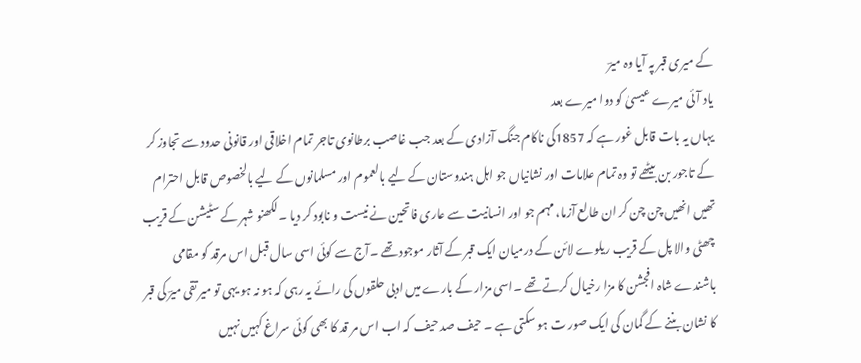کے میری قبر پہ آیا وہ میرؔ
یاد آئی میرے عیسیٰ کو دوا میرے بعد
یہاں یہ بات قابل غور ہے کہ 1857کی ناکام جنگ آزادی کے بعد جب غاصب برطانوی تاجر تمام اخلاقی اور قانونی حدود سے تجاوز کر کے تاجور بن بیٹھے تو وہ تمام علامات اور نشانیاں جو اہل ہندوستان کے لیے بالعموم اور مسلمانوں کے لیے بالخصوص قابل احترام تھیں انھیں چن چن کر ان طالع آزما، مہم جو اور انسانیت سے عاری فاتحین نے نیست و نابود کر دیا ۔لکھنو شہر کے سٹیشن کے قریب چھٹی والا پل کے قریب ریلوے لائن کے درمیان ایک قبر کے آثار موجود تھے ۔آج سے کوئی اسی سال قبل اس مرقد کو مقامی باشندے شاہ افجشن کا مزا رخیال کرتے تھے ۔اسی مزار کے بارے میں ادبی حلقوں کی رائے یہ رہی کہ ہو نہ ہو یہی تو میر تقی میرؔ کی قبر کا نشان بننے کے گمان کی ایک صور ت ہو سکتی ہے ۔ حیف صد حیف کہ اب اس مر قد کا بھی کوئی سراغ کہیں نہیں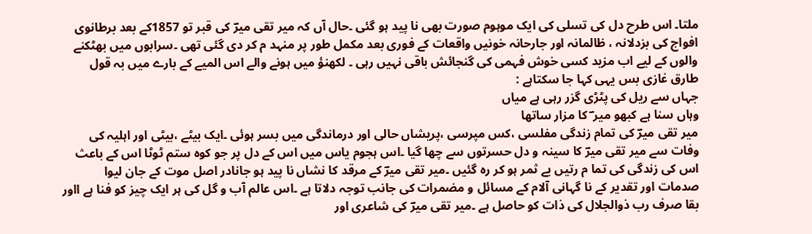ملتا۔ اس طرح دل کی تسلی کی ایک موہوم صورت بھی نا پید ہو گئی ۔حال آں کہ میر تقی میرؔ کی قبر تو 1857کے بعد برطانوی افواج کی بزدلانہ ، ظالمانہ اور جارحانہ خونیں واقعات کے فوری بعد مکمل طور پر منہد م کر دی گئی تھی ۔سرابوں میں بھٹکنے والوں کے لیے اب مزید کسی خوش فہمی کی گنجائش باقی نہیں رہی ۔ لکھنؤ میں ہونے والے اس المیے کے بارے میں بہ قول طارق غازی بس یہی کہا جا سکتاہے :
جہاں سے ریل کی پٹڑی گزر رہی ہے میاں
وہاں سنا ہے کبھو میر ؔ کا مزار ساتھا
میر تقی میرؔ کی تمام زندگی مفلسی ،کس مپرسی ،پریشاں حالی اور درماندگی میں بسر ہوئی ۔ایک بیٹے ،بیٹی اور اہلیہ کی وفات سے میر تقی میرؔ کا سینہ و دل حسرتوں سے چھا گیا ۔اس ہجوم یاس میں اس کے دل پر جو کوہ ستم ٹوٹا اس کے باعث اس کی زندگی کی تما م رتیں بے ثمر ہو کر رہ گئیں ۔میر تقی میرؔ کے مرقد کا نشاں نا پید ہو جانادر اصل موت کے جان لیوا صدمات اور تقدیر کے نا گہانی آلام کے مسائل و مضمرات کی جانب توجہ دلاتا ہے ۔اس عالم آب و گل کی ہر ایک چیز کو فنا ہے ااور بقا صرف رب ذوالجلال کی ذات کو حاصل ہے ۔میر تقی میرؔ کی شاعری اور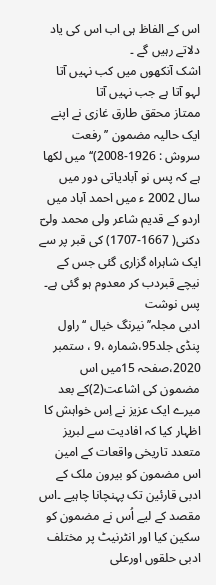اس کے الفاظ ہی اب اس کی یاد دلاتے رہیں گے ۔
اشک آنکھوں میں کب نہیں آتا
لہو آتا ہے جب نہیں آتا
ممتاز محقق طارق غازی نے اپنے ایک حالیہ مضمون ’’رفعت سروش : 1926-2008)‘‘ میں لکھا ہے کہ پس نو آبادیاتی دور میں سال 2002 ء میں احمد آباد میں اردو کے قدیم شاعر ولی محمد ولیؔ دکنی( 1667-1707) کی قبر پر سے ایک شاہراہ گزاری گئی جس کے نیچے قبردب کر معدوم ہو گئی ہے۔
پس نوشت
ادبی مجلہ’’ نیرنگ خیال ‘‘ راول پنڈی جلد95،شمارہ ،9 ، ستمبر 2020،صفحہ 15میں اس مضمون کی اشاعت(2)کے بعد میرے ایک عزیز نے اِس خواہش کا اظہار کیا کہ افادیت سے لبریز متعدد تاریخی واقعات کے امین اس مضمون کو بیرون ملک کے ادبی قارئین تک پہنچانا چاہیے ۔اس مقصد کے لیے اُس نے مضمون کو سکین کیا اور انٹرنیٹ پر مختلف ادبی حلقوں اورعلی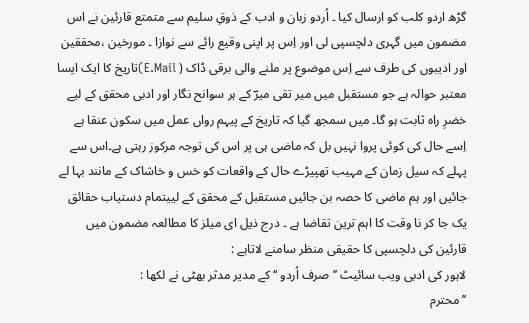گڑھ اردو کلب کو ارسال کیا ۔ اُردو زبان و ادب کے ذوقِ سلیم سے متمتع قارئین نے اس مضمون میں گہری دلچسپی لی اور اِس پر اپنی وقیع رائے سے نوازا ۔ مورخین ،محققین اور ادیبوں کی طرف سے اِس موضوع پر ملنے والی برقی ڈاک ( E.Mail)تاریخ کا ایک ایسا معتبر حوالہ ہے جو مستقبل میں میر تقی میرؔ کے ہر سوانح نگار اور ادبی محقق کے لیے خضرِ راہ ثابت ہو گا۔ میں سمجھ گیا کہ تاریخ کے پیہم رواں عمل میں سکون عنقا ہے اِسے حال کی کوئی پروا نہیں بل کہ ماضی ہی پر اس کی توجہ مرکوز رہتی ہے۔اس سے پہلے کہ سیل زمان کے مہیب تھپیڑے حال کے واقعات کو خس و خاشاک کے مانند بہا لے جائیں اور ہم ماضی کا حصہ بن جائیں مستقبل کے محقق کے لییتمام دستیاب حقائق یک جا کر نا وقت کا اہم ترین تقاضا ہے ۔ درج ذیل ای میلز کا مطالعہ مضمون میں قارئین کی دلچسپی کا حقیقی منظر سامنے لاتاہے :
لاہور کی ادبی ویب سائیٹ ’’ صرف اُردو ‘‘ کے مدیر مدثر بھٹی نے لکھا :
’’ محترم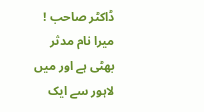ڈاکٹر صاحب ! میرا نام مدثر بھٹی ہے اور میں لاہور سے ایک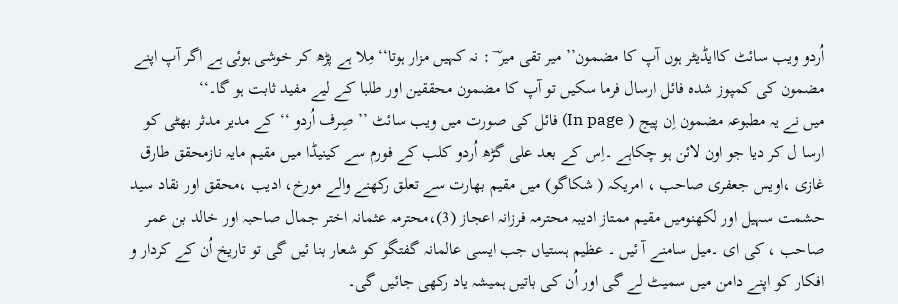اُردو ویب سائٹ کاایڈیٹر ہوں آپ کا مضمون’’ میر تقی میر ؔ : نہ کہیں مزار ہوتا‘‘ مِلا ہے پڑھ کر خوشی ہوئی ہے اگر آپ اپنے مضمون کی کمپوز شدہ فائل ارسال فرما سکیں تو آپ کا مضمون محققین اور طلبا کے لیے مفید ثابت ہو گا۔‘‘
میں نے یہ مطبوعہ مضمون اِن پیج ( In page) فائل کی صورت میں ویب سائٹ ’’ صِرف اُردو ‘‘کے مدیر مدثر بھٹی کو ارسا ل کر دیا جو اون لائن ہو چکاہے ۔اِس کے بعد علی گڑھ اُردو کلب کے فورم سے کینیڈا میں مقیم مایہ نازمحقق طارق غازی ،اویس جعفری صاحب ، امریکہ ( شکاگو) میں مقیم بھارت سے تعلق رکھنے والے مورخ، ادیب ،محقق اور نقاد سید حشمت سہیل اور لکھنومیں مقیم ممتاز ادیبہ محترمہ فرزانہ اعجاز (3)،محترمہ عثمانہ اختر جمال صاحبہ اور خالد بن عمر صاحب ، کی ای ۔میل سامنے آ ئیں ۔ عظیم ہستیاں جب ایسی عالمانہ گفتگو کو شعار بنا ئیں گی تو تاریخ اُن کے کردار و افکار کو اپنے دامن میں سمیٹ لے گی اور اُن کی باتیں ہمیشہ یاد رکھی جائیں گی۔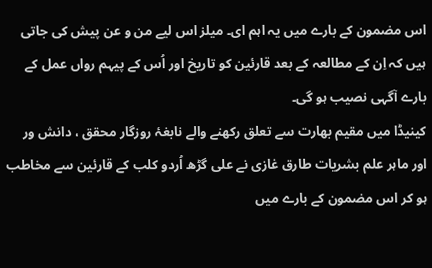اس مضمون کے بارے میں یہ اہم ای۔ میلز اس لیے من و عن پیش کی جاتی ہیں کہ اِن کے مطالعہ کے بعد قارئین کو تاریخ اور اُس کے پیہم رواں عمل کے بارے آگہی نصیب ہو گی۔
کینیڈا میں مقیم بھارت سے تعلق رکھنے والے نابغۂ روزگار محقق ، دانش ور اور ماہر علم بشریات طارق غازی نے علی گڑھ اُردو کلب کے قارئین سے مخاطب ہو کر اس مضمون کے بارے میں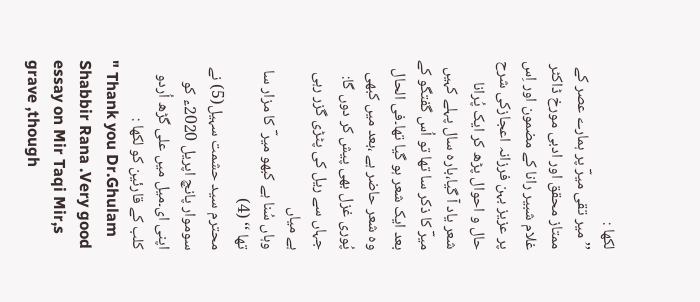لکھا :
’’ میر تقی میرؔ پر ہمارے عصر کے ممتاز محقق اور ادبی مورخ ڈاکٹر غلام شبیر رانا کے مضمون اور اِس پر عزیز بہن فرزانہ اعجازکی شرح حال و احوال پڑھ کر ایک پُرانا شعر یاد آ گیا،بارہ سال پہلے کہیں میرؔ کا ذکر سا تھا تو اُس گفتگو کے بعد ایک شعر ہو گیا تھا۔فی الحال وہ شعر حاضر ہے ،بعد میں کبھی پُوری غزل بھی پیش کر دوں گا:
جہاں سے ریل کی پٹڑی گزر رہی ہے میاں
وہاں سُنا ہے کبھو میر ؔ کا مزار سا تھا ‘‘ (4)
محترم سید حشمت سہیل(5) نے سوموار پانچ اپریل 2020ء کو اپنی ای۔میل میں علی گڑھ اُردو کلب کے قارئین کو لکھا :
" Thank you Dr.Ghulam Shabbir Rana .Very good essay on Mir Taqi Mir,s grave ,though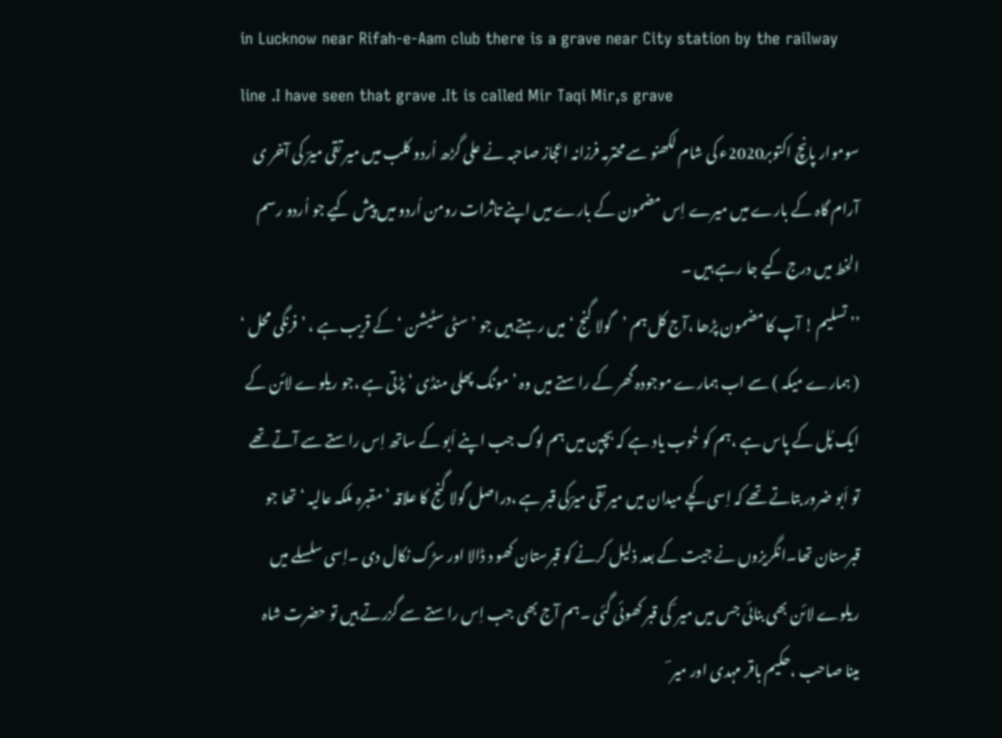in Lucknow near Rifah-e-Aam club there is a grave near City station by the railway line .I have seen that grave .It is called Mir Taqi Mir,s grave
سوموار پانچ اکتوبر2020ء کی شام لکھنو سے محترمہ فرزانہ اعجاز صاحبہ نے علی گڑھ اُردو کلب میں میر تقی میرؔ کی آخر ی آرام گاہ کے بارے میں میرے اِس مضمون کے بارے میں اپنے تاثرات رومن اُردو میں پیش کیے جو اُردو رسم الخط میں درج کیے جا رہے ہیں ۔
’’ تسلیم ! آپ کا مضمون پڑھا ،آج کل ہم ’گولا گنج ‘میں رہتے ہیں جو ’ سٹی سٹیشن ‘ کے قریب ہے ، ’ فرنگی محل ‘ ( ہمارے میکہ ) سے اب ہمارے موجودہ گھر کے راستے میں وہ ’ مونگ پھلی منڈی ‘ پڑتی ہے ،جو ریلوے لائن کے ایک پُل کے پاس ہے ،ہم کو خُوب یاد ہے کہ بچپن میں ہم لوگ جب اپنے اَبو کے ساتھ اِس راستے سے آتے تھے تو اَبو ضرور بتاتے تھے کہ اِسی کچے میدان میں میر تقی میرؔکی قبر ہے ،دراصل گولا گنج کا علاقہ ’ مقبرہ ملکہ عالیہ ‘ تھا جو قبرستان تھا۔انگریزوں نے جیت کے بعد ذلیل کرنے کو قبرستان کھو د ڈالا اور سڑک نکال دی ۔اِسی سلسلے میں ریلوے لائن بھی بنائی جس میں میر ؔ کی قبر کھوئی گئی ۔ہم آج بھی جب اِس راستے سے گزرتے ہیں تو حضرت شاہ مینا صاحب ،حکیم باقر مہدی اور میر ؔ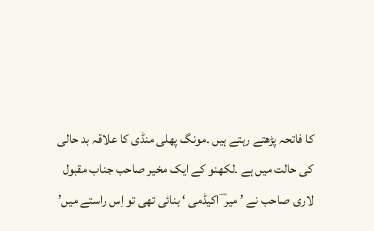کا فاتحہ پڑھتے رہتے ہیں ۔مونگ پھلی منڈی کا علاقہ بد حالی کی حالت میں ہے ۔لکھنو کے ایک مخیر صاحب جناب مقبول لاری صاحب نے ’ میر ؔ اکیڈمی ‘ بنائی تھی تو اِس راستے میں’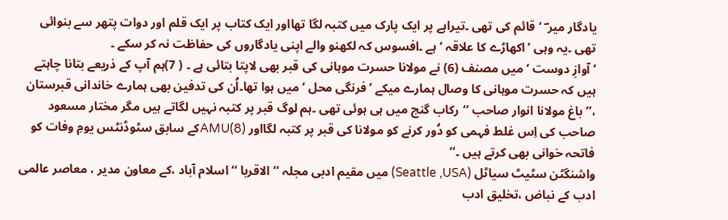یادگار میر ؔ ‘ قائم کی تھی ۔تیراہے پر ایک پارک میں کتبہ لگا تھااور ایک کتاب پر ایک قلم اور دوات پتھر سے بنوائی تھی ۔یہ وہی ’اکھاڑے کا علاقہ ‘ ہے ۔افسوس کہ لکھنو والے اپنی یادگاروں کی حفاظت نہ کر سکے ۔
’ آوازِ دوست ‘ میں مصنف (6) نے مولانا حسرت موہانی کی قبر بھی لاپتا بتائی ہے ۔ ( 7)ہم آپ کے ذریعے بتانا چاہتے ہیں کہ حسرت موہانی کا وصال ہمارے میکے ’ فرنگی محل ‘ میں ہوا تھا۔اُن کی تدفین بھی ہمارے خاندانی قبرستان ،’’ باغ مولانا انوار صاحب ‘‘رکاب گنج میں ہی ہوئی تھی ۔ہم لوگ قبر پر کتبہ نہیں لگاتے ہیں مگر مختار مسعود صاحب کی اِس غلط فہمی کو دُور کرنے کو مولانا کی قبر پر کتبہ لگااور AMU(8)کے سابق سٹوڈنٹس یومِ وفات کو فاتحہ خوانی بھی کرتے ہیں ۔‘‘
واشنگٹن سٹیٹ سیاٹل (Seattle ,USA) میں مقیم ادبی مجلہ ’’ الاقربا ‘‘ اسلام آباد ،کے معاون مدیر ، معاصر عالمی ادب کے نباض ،تخلیق ادب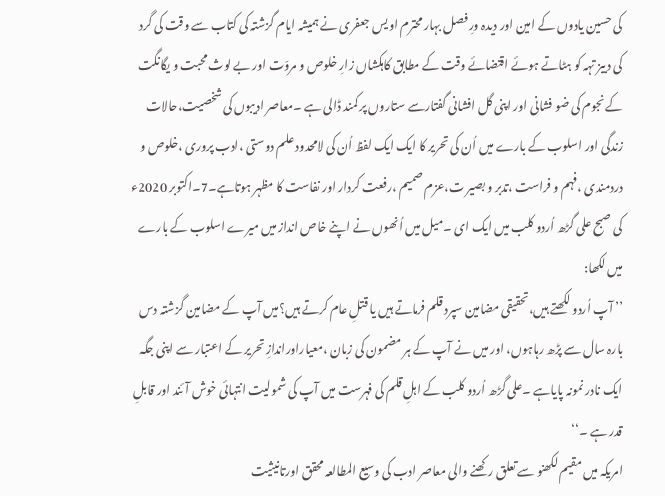کی حسین یادوں کے امین اور دیدہ ورِ فصل بہار محترم اویس جعفری نے ہمیشہ ایام گزشتہ کی کتاب سے وقت کی گرد کی دبیز تہہ کو ہٹاتے ہوئے اقتضائے وقت کے مطابق کاہکشاں زارِ خلوص و مروّت اور بے لوث محبت و یگانگت کے نجوم کی ضو فشانی اور اپنی گل افشانی گفتارسے ستاروں پر کمند ڈالی ہے ۔معاصر ادیبوں کی شخصیت،حالات زندگی اور اسلوب کے بارے میں اُن کی تحریر کا ایک ایک لفظ اُن کی لامحدود علم دوستی ،ادب پروری ،خلوص و دردمندی ،فہم و فراست ،تدبر و بصیر ت،عزم صمیم ،رفعت کردار اور نفاست کا مظہر ہوتاہے۔7۔اکتوبر 2020ء کی صبح علی گڑھ اُردو کلب میں ایک ای ۔میل میں اُنھوں نے اپنے خاص انداز میں میرے اسلوب کے بارے میں لکھا:
’’ آپ اُردو لکھتے ہیں،تحقیقی مضامین سپرد قلم فرماتے ہیں یا قتلِ عام کرتے ہیں؟میں آپ کے مضامین گزشتہ دس بارہ سال سے پڑھ رہاہوں، اور میں نے آپ کے ہر مضمون کی زبان ،معیاراوراندازِ تحریر کے اعتبار سے اپنی جگہ ایک نادر نمونہ پایاہے ۔علی گڑھ اُردو کلب کے اہلِ قلم کی فہرست میں آپ کی شمولیت انتہائی خوش آ ئند اور قابلِ قدر ہے ۔‘‘
امریکہ میں مقیم لکھنو سے تعلق رکھنے والی معاصر ادب کی وسیع المطالعہ محقق اورتانیثیت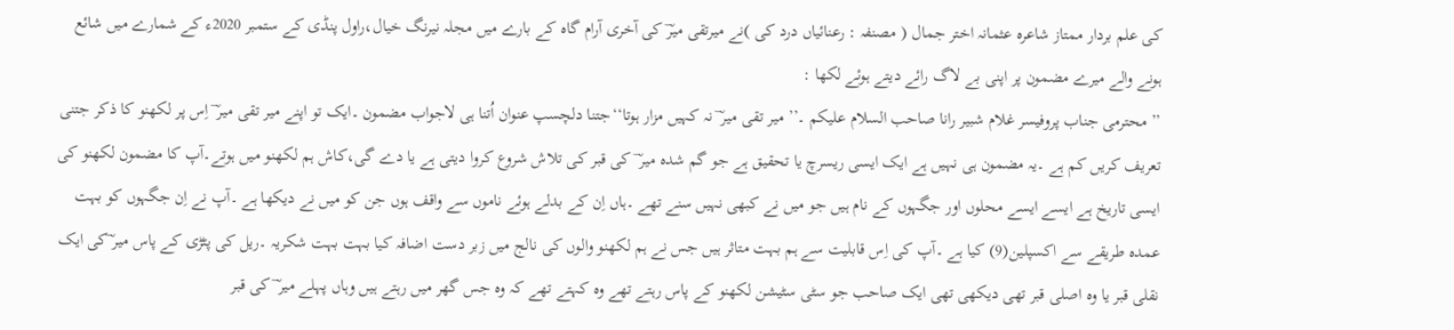کی علم بردار ممتاز شاعرہ عثمانہ اختر جمال ( مصنفہ : رعنائیاں درد کی )نے میرتقی میرؔ کی آخری آرام گاہ کے بارے میں مجلہ نیرنگ خیال،راول پنڈی کے ستمبر 2020ء کے شمارے میں شائع ہونے والے میرے مضمون پر اپنی بے لاگ رائے دیتے ہوئے لکھا :
’’ محترمی جناب پروفیسر غلام شبیر رانا صاحب السلام علیکم ۔’’ میر تقی میر ؔ نہ کہیں مزار ہوتا‘‘جتنا دلچسپ عنوان اُتنا ہی لاجواب مضمون ۔ایک تو اپنے میر تقی میر ؔ اِس پر لکھنو کا ذکر جتنی تعریف کریں کم ہے ۔یہ مضمون ہی نہیں ہے ایک ایسی ریسرچ یا تحقیق ہے جو گم شدہ میر ؔ کی قبر کی تلاش شروع کروا دیتی ہے یا دے گی،کاش ہم لکھنو میں ہوتے۔آپ کا مضمون لکھنو کی ایسی تاریخ ہے ایسے ایسے محلوں اور جگہوں کے نام ہیں جو میں نے کبھی نہیں سنے تھے ۔ہاں اِن کے بدلے ہوئے ناموں سے واقف ہوں جن کو میں نے دیکھا ہے ۔آپ نے اِن جگہوں کو بہت عمدہ طریقے سے اکسپلین(9) کیا ہے ۔آپ کی اِس قابلیت سے ہم بہت متاثر ہیں جس نے ہم لکھنو والوں کی نالج میں زبر دست اضافہ کیا بہت بہت شکریہ ۔ریل کی پٹڑی کے پاس میر ؔکی ایک نقلی قبر یا وہ اصلی قبر تھی دیکھی تھی ایک صاحب جو سٹی سٹیشن لکھنو کے پاس رہتے تھے وہ کہتے تھے کہ وہ جس گھر میں رہتے ہیں وہاں پہلے میر ؔ کی قبر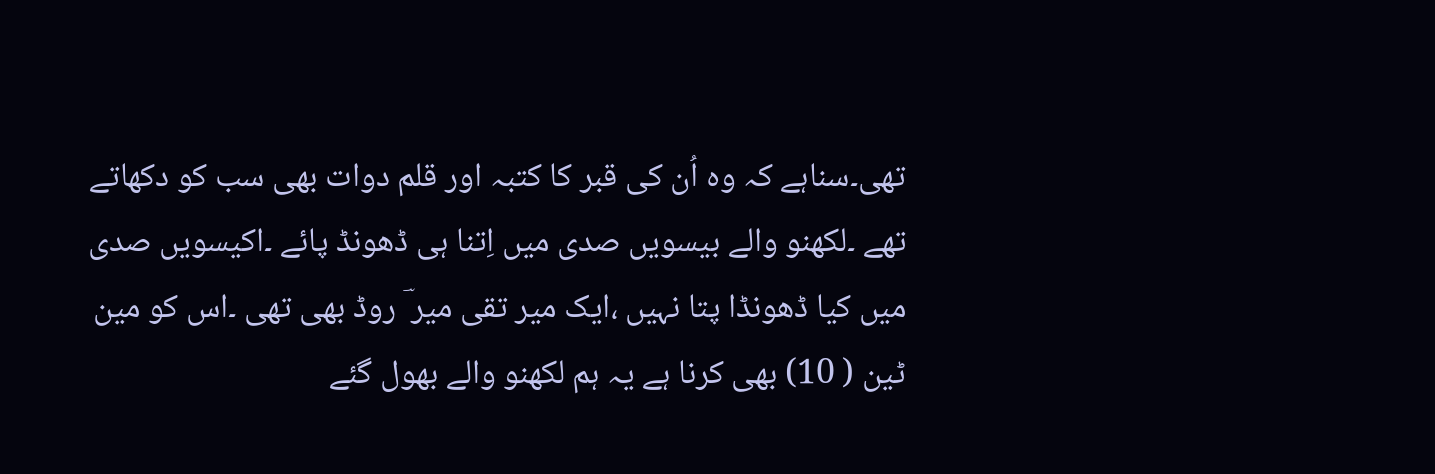تھی۔سناہے کہ وہ اُن کی قبر کا کتبہ اور قلم دوات بھی سب کو دکھاتے تھے ۔لکھنو والے بیسویں صدی میں اِتنا ہی ڈھونڈ پائے ۔اکیسویں صدی میں کیا ڈھونڈا پتا نہیں ،ایک میر تقی میر ؔ روڈ بھی تھی ۔اس کو مین ٹین ( 10) بھی کرنا ہے یہ ہم لکھنو والے بھول گئے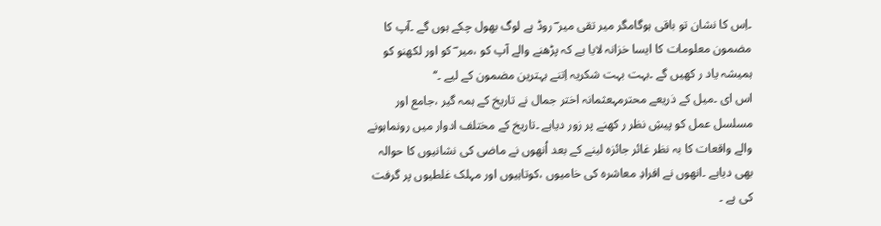۔اِس کا نشان تو باقی ہوگامگر میر تقی میر ؔ روڈ ہے لوگ بھول چکے ہوں گے ۔آپ کا مضمون معلومات کا ایسا خزانہ لایا ہے کہ پڑھنے والے آپ کو ،میر ؔ کو اور لکھنو کو ہمیشہ یاد ر کھیں گے ۔بہت بہت شکریہ اِتنے بہترین مضمون کے لیے ۔‘‘
اس ای ۔میل کے ذریعے محترمہعثمانہ اختر جمال نے تاریخ کے ہمہ گیر ،جامع اور مسلسل عمل کو پیشِ نظر ر کھنے پر زور دیاہے ۔تاریخ کے مختلف ادوار میں رونماہونے والے واقعات کا بہ نظر غائر جائزہ لینے کے بعد اُنھوں نے ماضی کی نشانیوں کا حوالہ بھی دیاہے ۔انھوں نے افرادِ معاشرہ کی خامیوں ،کوتاہیوں اور مہلک غلطیوں پر گرفت کی ہے ۔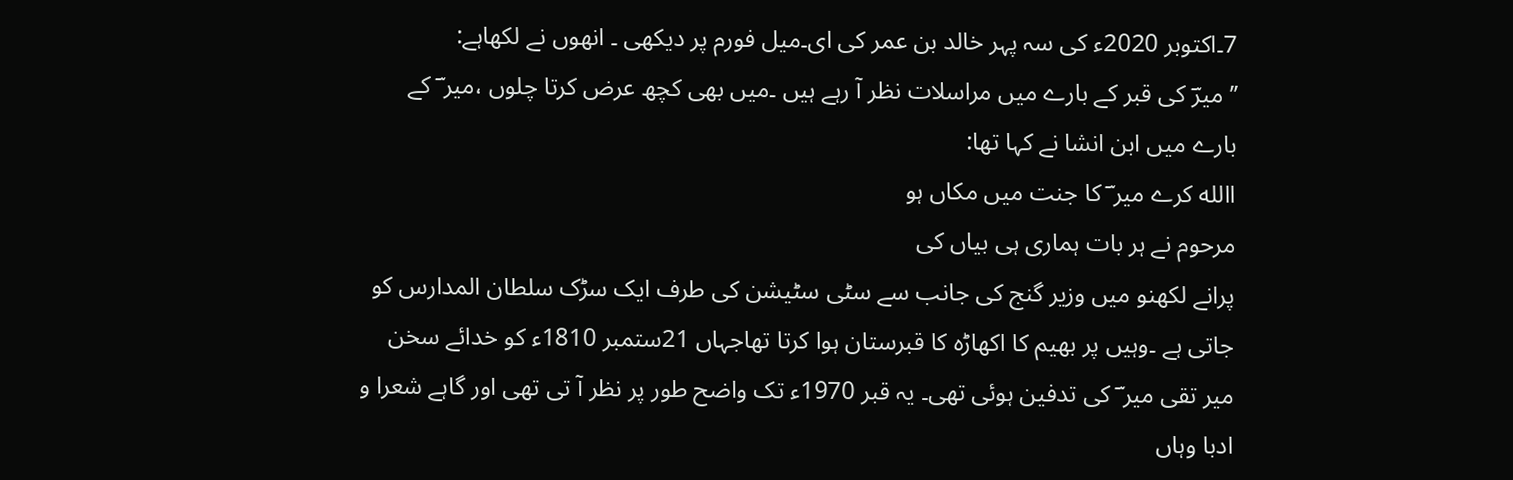7۔اکتوبر 2020ء کی سہ پہر خالد بن عمر کی ای۔میل فورم پر دیکھی ۔ انھوں نے لکھاہے:
’’ میرؔ کی قبر کے بارے میں مراسلات نظر آ رہے ہیں ۔میں بھی کچھ عرض کرتا چلوں ،میر ؔ کے بارے میں ابن انشا نے کہا تھا:
االله کرے میر ؔ کا جنت میں مکاں ہو
مرحوم نے ہر بات ہماری ہی بیاں کی
پرانے لکھنو میں وزیر گنج کی جانب سے سٹی سٹیشن کی طرف ایک سڑک سلطان المدارس کو جاتی ہے ۔وہیں پر بھیم کا اکھاڑہ کا قبرستان ہوا کرتا تھاجہاں 21ستمبر 1810ء کو خدائے سخن میر تقی میر ؔ کی تدفین ہوئی تھی۔ یہ قبر 1970ء تک واضح طور پر نظر آ تی تھی اور گاہے شعرا و ادبا وہاں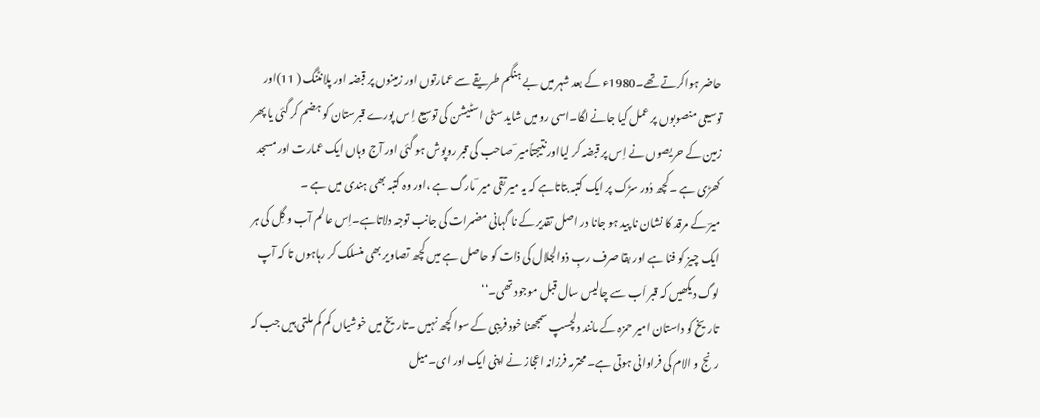حاضر ہواکرتے تھے۔1980ء کے بعد شہر میں بے ہنگم طریقے سے عمارتوں اور زمینوں پر قبضہ اور پلانٹنگ ( 11)اور توسیعی منصوبوں پر عمل کیا جانے لگا۔اسی رو میں شاید سٹی اسٹیشن کی توسیع اِ س پورے قبرستان کو ہضم کر گئی یا پھر زمین کے حریصوں نے اِس پر قبضہ کر لیااور نتیجتاًمیر ؔ صاحب کی قبر روپوش ہو گئی اور آج وہاں ایک عمارت اور مسجد کھڑی ہے ۔کچھ دُور سڑک پر ایک کتبہ بتاتاہے کہ یہ میر تقی میر ؔ مارگ ہے ،اور وہ کتبہ بھی ہندی میں ہے ۔
میرؔ کے مرقد کا نشان نا پید ہو جانا در اصل تقدیر کے نا گہانی مضمرات کی جانب توجہ دلاتاہے۔اِس عالم آب و گِل کی ہر ایک چیز کو فنا ہے اور بقا صرف ربِ ذوالجلال کی ذات کو حاصل ہے میں کچھ تصاویر بھی منسلک کر رہاہوں تا کہ آپ لوگ دیکھیں کہ قبر اَب سے چالیس سال قبل موجود تھی۔‘‘
تاریخ کو داستان امیر حمزہ کے مانند دلچسپ سمجھنا خود فریبی کے سوا کچھ نہیں ۔تاریخ میں خوشیاں کم کم ملتی ہیں جب کہ رنج و الام کی فراوانی ہوتی ہے۔ محترمہ فرزانہ اعجاز نے اپنی ایک اور ای۔میل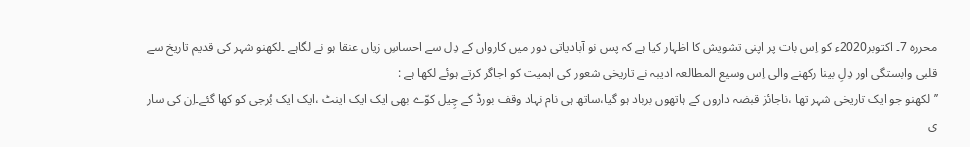محررہ 7۔ اکتوبر2020ء کو اِس بات پر اپنی تشویش کا اظہار کیا ہے کہ پس نو آبادیاتی دور میں کارواں کے دِل سے احساسِ زیاں عنقا ہو نے لگاہے ۔لکھنو شہر کی قدیم تاریخ سے قلبی وابستگی اور دِلِ بینا رکھنے والی اِس وسیع المطالعہ ادیبہ نے تاریخی شعور کی اہمیت کو اجاگر کرتے ہوئے لکھا ہے :
’’ لکھنو جو ایک تاریخی شہر تھا ،ناجائز قبضہ داروں کے ہاتھوں برباد ہو گیا،ساتھ ہی نام نہاد وقف بورڈ کے چِیل کوّے بھی ایک ایک اینٹ ،ایک ایک بُرجی کو کھا گئے۔اِن کی سار ی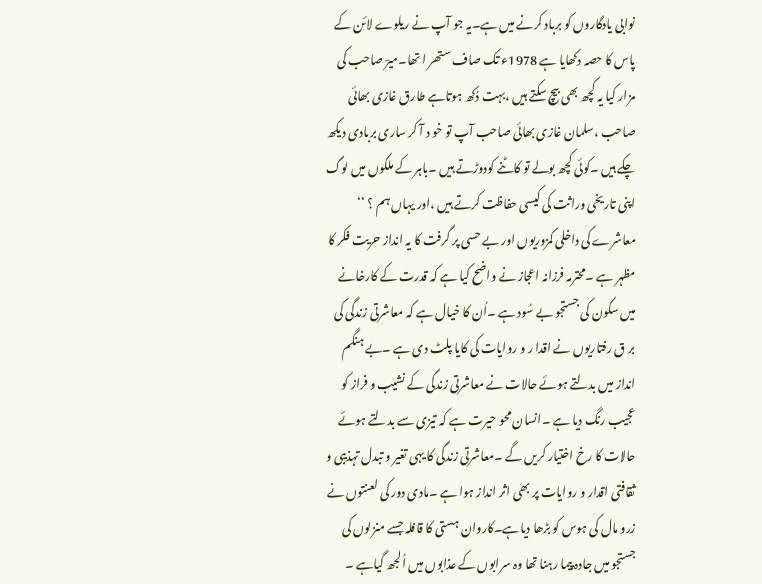نوابی یادگاروں کو برباد کرنے میں ہے۔یہ جو آپ نے ریلوے لائن کے پاس کا حصہ دکھایا ہے 1978ء تک صاف ستھر ا تھا۔میرؔ صاحب کی مزار کیا یہ کچھ بھی بیچ سکتے ہیں ،بہت دُکھ ہوتاہے طارق غازی بھائی صاحب ،سلمان غازی بھائی صاحب آپ تو خو د آ کر ساری بربادی دیکھ چکے ہیں ۔کوئی کچھ بولے تو کاٹنے کودوڑتے ہیں ۔باہر کے ملکوں میں لوگ اپنی تاریخی وراثت کی کیسی حفاظت کرتے ہیں ،اور یہاں ہم ؟ ‘‘
معاشرے کی داخلی کمزوریوں اور بے حسی پر گرفت کا یہ انداز حریت فکر کا مظہر ہے ۔محترمہ فرزانہ اعجاز نے واضح کیا ہے کہ قدرت کے کارخانے میں سکون کی جستجو بے سُود ہے ۔اُن کا خیال ہے کہ معاشرتی زندگی کی بر ق رفتاریوں نے اقدا ر و روایات کی کایا پلٹ دی ہے ۔بے ہنگم انداز میں بدلتے ہوئے حالات نے معاشرتی زندگی کے نشیب و فراز کو عجیب رنگ دیا ہے ۔انسان محو حیرت ہے کہ تیزی سے بدلتے ہوئے حالات کا رخ اختیار کریں گے ۔معاشرتی زندگی کا یہی تغیر و تبدل تہذیبی و ثقافتی اقدار و روایات پر بھی اثر انداز ہوا ہے ۔مادی دور کی لعنتوں نے زرو مال کی ہوس کو بڑھا دیاہے۔کاروان ہستی کا قافلہ جسے منزلوں کی جستجو میں جادہ پیما رہنا تھا وہ سرابوں کے عذابوں میں اُلجھ گیاہے ۔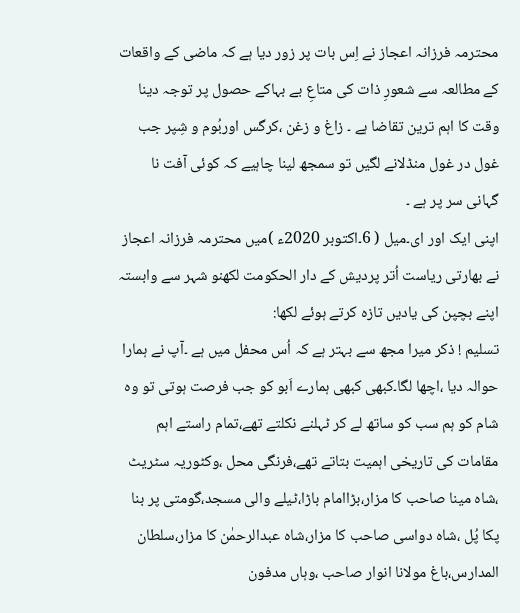محترمہ فرزانہ اعجاز نے اِس بات پر زور دیا ہے کہ ماضی کے واقعات کے مطالعہ سے شعورِ ذات کی متاعِ بے بہاکے حصول پر توجہ دینا وقت کا اہم ترین تقاضا ہے ۔ زاغ و زغن ،کرگس اوربُوم و شِپر جب غول در غول منڈلانے لگیں تو سمجھ لینا چاہیے کہ کوئی آفت نا گہانی سر پر ہے ۔
اپنی ایک اور ای۔میل ( 6۔اکتوبر 2020ء )میں محترمہ فرزانہ اعجاز نے بھارتی ریاست اُتر پردیش کے دار الحکومت لکھنو شہر سے وابستہ اپنے بچپن کی یادیں تازہ کرتے ہوئے لکھا:
تسلیم ! ذکر میرا مجھ سے بہتر ہے کہ اُس محفل میں ہے ۔آپ نے ہمارا حوالہ دیا ،اچھا لگا۔کبھی کبھی ہمارے اَبو کو جب فرصت ہوتی تو وہ شام کو ہم سب کو ساتھ لے کر ٹہلنے نکلتے تھے،تمام راستے اہم مقامات کی تاریخی اہمیت بتاتے تھے،فرنگی محل ،وکٹوریہ سٹریٹ ،شاہ مینا صاحب کا مزار،بڑاامام باڑا،ٹیلے والی مسجد،گومتی پر بنا پکا پُل ،شاہ دواسی صاحب کا مزار،شاہ عبدالرحمٰن کا مزار،سلطان المدارس،باغ مولانا انوار صاحب ،وہاں مدفون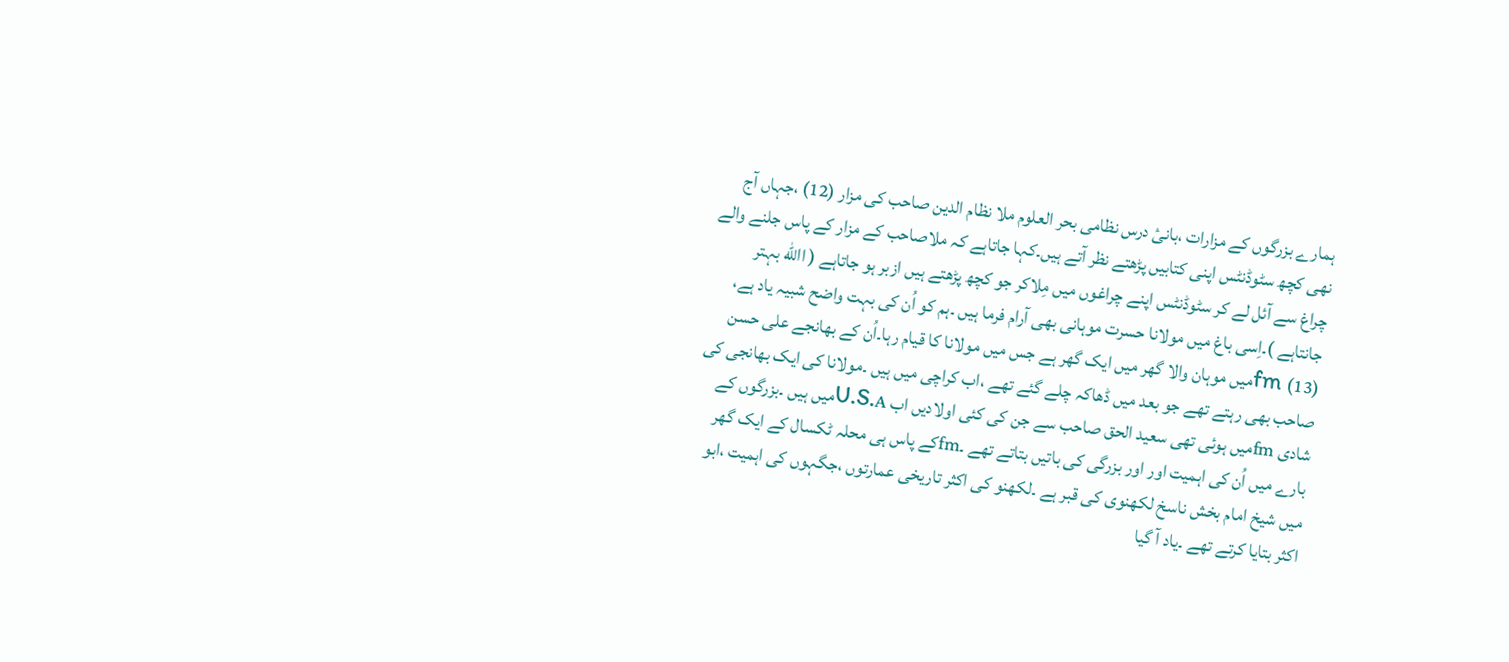ہمارے بزرگوں کے مزارات ،بانیٔ درس نظامی بحر العلوم ملا نظام الدین صاحب کی مزار (12) ،جہاں آج نھی کچھ سٹوڈنٹس اپنی کتابیں پڑھتے نظر آتے ہیں۔کہا جاتاہے کہ ملاصاحب کے مزار کے پاس جلنے والے چراغ سے آئل لے کر سٹوڈنٹس اپنے چراغوں میں مِلاکر جو کچھ پڑھتے ہیں ازبر ہو جاتاہے ( االله بہتر جانتاہے )۔اِسی باغ میں مولانا حسرت موہانی بھی آرام فرما ہیں ۔ہم کو اُن کی بہت واضح شبیہ یاد ہے، fm (13)میں موہان والا گھر میں ایک گھر ہے جس میں مولانا کا قیام رہا۔اُن کے بھانجے علی حسن صاحب بھی رہتے تھے جو بعد میں ڈھاکہ چلے گئے تھے ،اب کراچی میں ہیں ۔مولانا کی ایک بھانجی کی شادی fmمیں ہوئی تھی سعید الحق صاحب سے جن کی کئی اولادیں اب U.S.Aمیں ہیں ۔بزرگوں کے بارے میں اُن کی اہمیت اور اور بزرگی کی باتیں بتاتے تھے ۔fmکے پاس ہی محلہ ٹکسال کے ایک گھر میں شیخ امام بخش ناسخ لکھنوی کی قبر ہے ۔لکھنو کی اکثر تاریخی عمارتوں ،جگہوں کی اہمیت ،ابو اکثر بتایا کرتے تھے ۔یاد آ گیا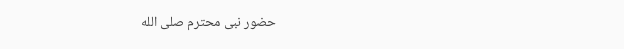حضور نبی محترم صلى الله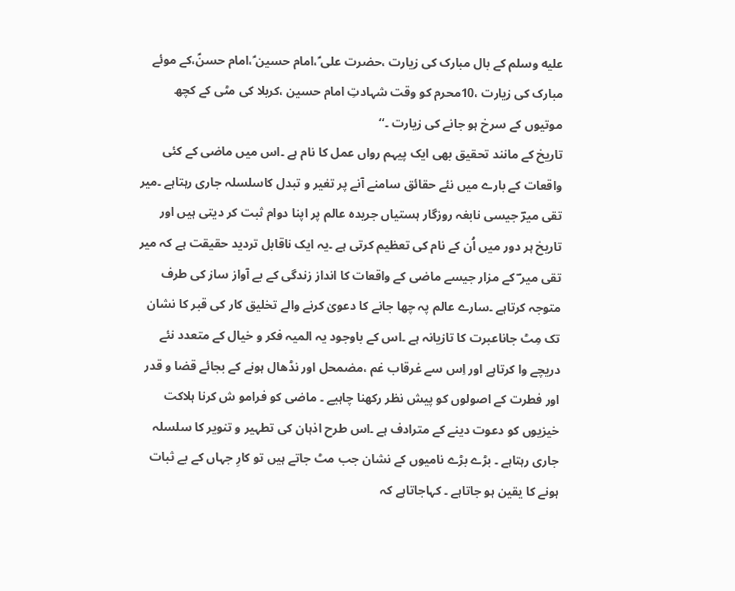عليه وسلم کے بال مبارک کی زیارت ،حضرت علی ؑ،امام حسین ؑ،امام حسنؑ،کے موئے مبارک کی زیارت ،10محرم کو وقت شہادتِ امام حسین ،کربلا کی مٹی کے کچھ موتیوں کے سرخ ہو جانے کی زیارت ۔‘‘
تاریخ کے مانند تحقیق بھی ایک پیہم رواں عمل کا نام ہے ۔اس میں ماضی کے کئی واقعات کے بارے میں نئے حقائق سامنے آنے پر تغیر و تبدل کاسلسلہ جاری رہتاہے ۔میر تقی میرؔ جیسی نابغہ روزگار ہستیاں جریدہ عالم پر اپنا دوام ثبت کر دیتی ہیں اور تاریخ ہر دور میں اُن کے نام کی تعظیم کرتی ہے ۔یہ ایک ناقابل تردید حقیقت ہے کہ میر تقی میر ؔ کے مزار جیسے ماضی کے واقعات کا انداز زندگی کے بے آواز ساز کی طرف متوجہ کرتاہے ۔سارے عالم پہ چھا جانے کا دعویٰ کرنے والے تخلیق کار کی قبر کا نشان تک مِٹ جاناعبرت کا تازیانہ ہے ۔اس کے باوجود یہ المیہ فکر و خیال کے متعدد نئے دریچے وا کرتاہے اور اِس سے غرقاب غم ،مضمحل اور نڈھال ہونے کے بجائے قضا و قدر اور فطرت کے اصولوں کو پیش نظر رکھنا چاہیے ۔ ماضی کو فرامو ش کرنا ہلاکت خیزیوں کو دعوت دینے کے مترادف ہے ۔اس طرح اذہان کی تطہیر و تنویر کا سلسلہ جاری رہتاہے ۔ بڑے بڑے نامیوں کے نشان جب مٹ جاتے ہیں تو کارِ جہاں کے بے ثبات ہونے کا یقین ہو جاتاہے ۔ کہاجاتاہے کہ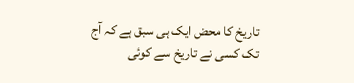تاریخ کا محض ایک ہی سبق ہے کہ آج تک کسی نے تاریخ سے کوئی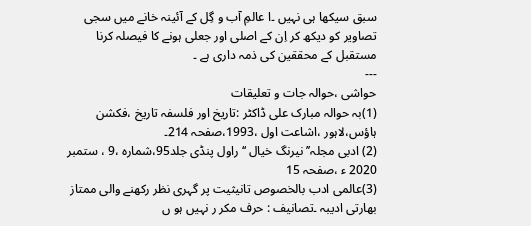سبق سیکھا ہی نہیں ۔ا عالمِ آب و گِل کے آئینہ خانے میں سجی تصاویر کو دیکھ کر اِن کے اصلی اور جعلی ہونے کا فیصلہ کرنا مستقبل کے محققین کی ذمہ داری ہے ۔
---
حواشی ،حوالہ جات و تعلیقات
(1)بہ حوالہ مبارک علی ڈاکٹر :تاریخ اور فلسفہ تاریخ ،فکشن ہاؤس،لاہور ،اشاعت اول ،1993،صفحہ 214۔
(2) ادبی مجلہ’’ نیرنگ خیال ‘‘ راول پنڈی جلد95،شمارہ ،9 ، ستمبر 2020 ء ،صفحہ 15
(3)عالمی ادب بالخصوص تانیثیت پر گہری نظر رکھنے والی ممتاز بھارتی ادیبہ ۔تصانیف : حرف مکر ر نہیں ہو ں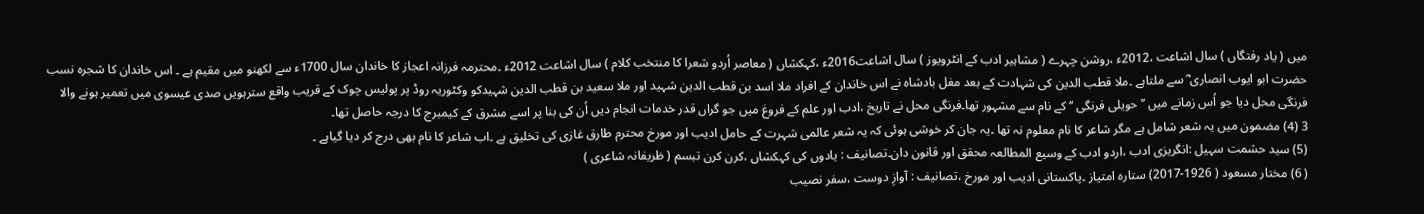میں ( یاد رفتگاں ) سال اشاعت ،2012ء ،روشن چہرے ( مشاہیر ادب کے انٹرویوز ) سال اشاعت2016ء ،کہکشاں ( معاصر اُردو شعرا کا منتخب کلام ) سال اشاعت 2012ء ۔محترمہ فرزانہ اعجاز کا خاندان سال 1700ء سے لکھنو میں مقیم ہے ۔ اس خاندان کا شجرہ نسب حضرت ابو ایوب انصاری ؓ سے ملتاہے ۔ملا قطب الدین کی شہادت کے بعد مغل بادشاہ نے اس خاندان کے افراد ملا اسد بن قطب الدین شہید اور ملا سعید بن قطب الدین شہیدکو وکٹوریہ روڈ پر پولیس چوک کے قریب واقع سترہویں صدی عیسوی میں تعمیر ہونے والا فرنگی محل دیا جو اُس زمانے میں ’’ حویلی فرنگی ‘‘ کے نام سے مشہور تھا۔فرنگی محل نے تاریخ ،ادب اور علم کے فروغ میں جو گراں قدر خدمات انجام دیں اُن کی بنا پر اسے مشرق کے کیمبرج کا درجہ حاصل تھا۔
3 (4) مضمون میں یہ شعر شامل ہے مگر شاعر کا نام معلوم نہ تھا ۔یہ جان کر خوشی ہوئی کہ یہ شعر عالمی شہرت کے حامل ادیب اور مورخ محترم طارق غازی کی تخلیق ہے ۔اب شاعر کا نام بھی درج کر دیا گیاہے ۔
(5) سید حشمت سہیل :انگریزی ادب ،اردو ادب کے وسیع المطالعہ محقق اور قانون دان۔تصانیف : یادوں کی کہکشاں ،کرن کرن تبسم ( ظریفانہ شاعری )
( 6) مختار مسعود ( 1926-2017) ستارہ امتیاز ۔پاکستانی ادیب اور مورخ ،تصانیف : آوازِ دوست ،سفر نصیب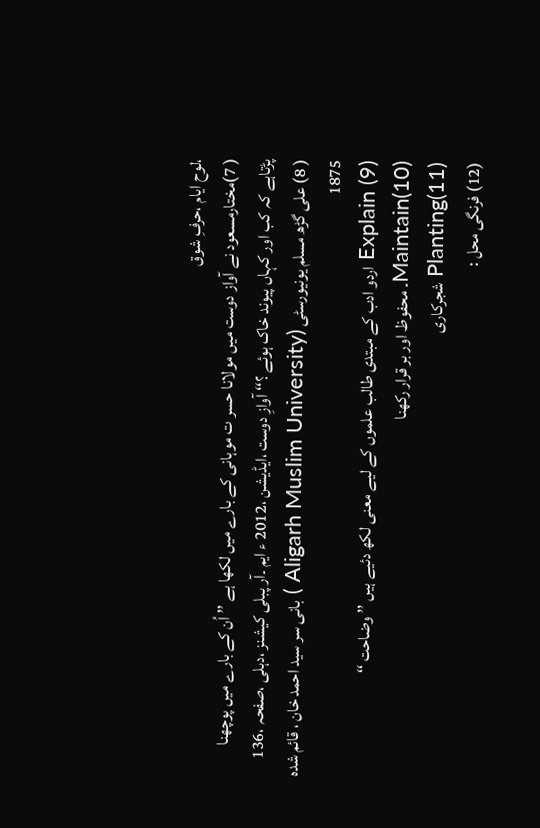،لوح ایام ،حرفِ شوق
( 7)مختارمسعود نے آواز دوست میں مولانا حسر ت موہانی کے بارے میں لکھا ہے ’’ اُن کے بارے میں پوچھنا پڑتاہے کہ کب اور کہاں پیوند خاک ہوئے ؟‘‘ آوازِ دوست ،ایڈیشن ،2012 ء ایم ۔آر پبلی کیشنز ،دہلی ،صفحہ ،136
( 8) علی گڑھ مسلم یونیورسٹی (Aligarh Muslim University ) بانی سر سید احمد خان ، قائم شدہ 1875
(9) Explain اردو ادب کے مبتدی طالب علموں کے لیے معنی لکھ دئیے ہیں ’’ وضاحت ‘‘
(10)Maintain۔ محفوظ اور بر قرار رکھنا
(11)Planting شجرکاری
(12) فرنگی محل :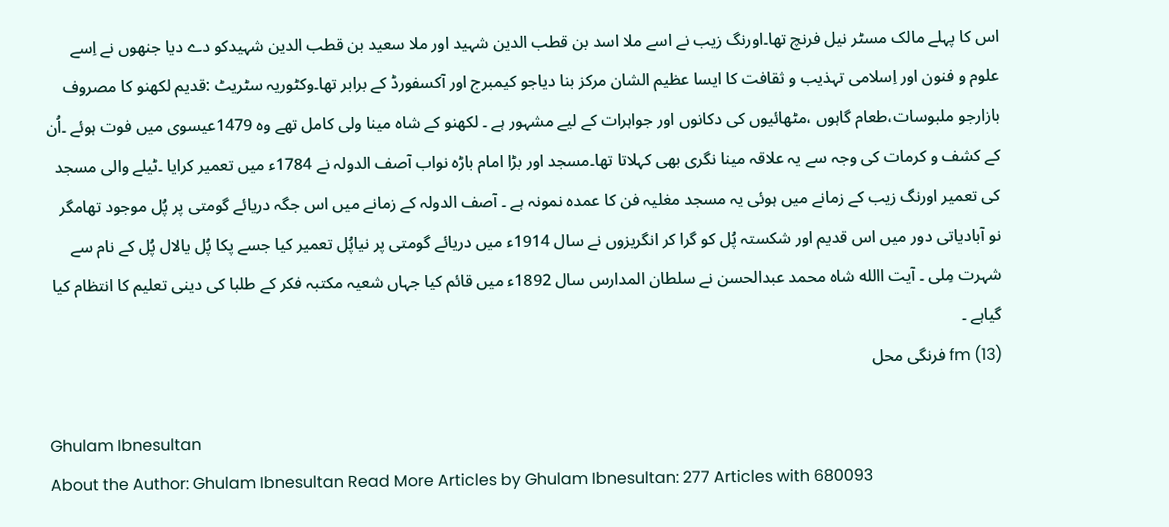اس کا پہلے مالک مسٹر نیل فرنچ تھا۔اورنگ زیب نے اسے ملا اسد بن قطب الدین شہید اور ملا سعید بن قطب الدین شہیدکو دے دیا جنھوں نے اِسے علوم و فنون اور اِسلامی تہذیب و ثقافت کا ایسا عظیم الشان مرکز بنا دیاجو کیمبرج اور آکسفورڈ کے برابر تھا۔وکٹوریہ سٹریٹ :قدیم لکھنو کا مصروف بازارجو ملبوسات،طعام گاہوں ،مٹھائیوں کی دکانوں اور جواہرات کے لیے مشہور ہے ۔ لکھنو کے شاہ مینا ولی کامل تھے وہ 1479عیسوی میں فوت ہوئے ۔اُن کے کشف و کرمات کی وجہ سے یہ علاقہ مینا نگری بھی کہلاتا تھا۔مسجد اور بڑا امام باڑہ نواب آصف الدولہ نے 1784ء میں تعمیر کرایا ۔ٹیلے والی مسجد کی تعمیر اورنگ زیب کے زمانے میں ہوئی یہ مسجد مغلیہ فن کا عمدہ نمونہ ہے ۔ آصف الدولہ کے زمانے میں اس جگہ دریائے گومتی پر پُل موجود تھامگر نو آبادیاتی دور میں اس قدیم اور شکستہ پُل کو گرا کر انگریزوں نے سال 1914ء میں دریائے گومتی پر نیاپُل تعمیر کیا جسے پکا پُل یالال پُل کے نام سے شہرت مِلی ۔ آیت االله شاہ محمد عبدالحسن نے سلطان المدارس سال 1892ء میں قائم کیا جہاں شعیہ مکتبہ فکر کے طلبا کی دینی تعلیم کا انتظام کیا گیاہے ۔
(13) fm فرنگی محل

Ghulam Ibnesultan
About the Author: Ghulam Ibnesultan Read More Articles by Ghulam Ibnesultan: 277 Articles with 680093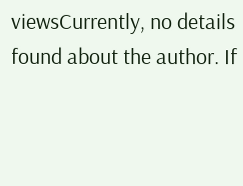viewsCurrently, no details found about the author. If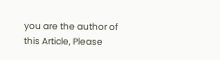you are the author of this Article, Please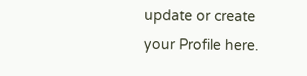update or create your Profile here.